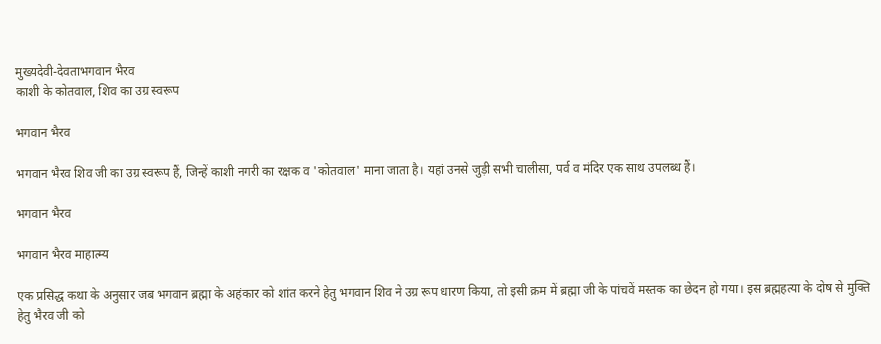मुख्यदेवी-देवताभगवान भैरव
काशी के कोतवाल, शिव का उग्र स्वरूप

भगवान भैरव

भगवान भैरव शिव जी का उग्र स्वरूप हैं, जिन्हें काशी नगरी का रक्षक व 'कोतवाल' माना जाता है। यहां उनसे जुड़ी सभी चालीसा, पर्व व मंदिर एक साथ उपलब्ध हैं।

भगवान भैरव

भगवान भैरव माहात्म्य

एक प्रसिद्ध कथा के अनुसार जब भगवान ब्रह्मा के अहंकार को शांत करने हेतु भगवान शिव ने उग्र रूप धारण किया, तो इसी क्रम में ब्रह्मा जी के पांचवें मस्तक का छेदन हो गया। इस ब्रह्महत्या के दोष से मुक्ति हेतु भैरव जी को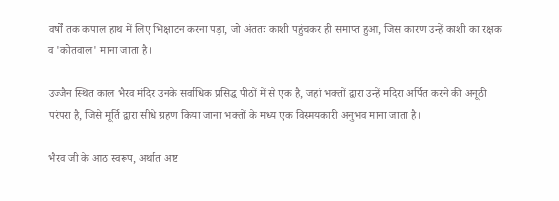वर्षों तक कपाल हाथ में लिए भिक्षाटन करना पड़ा, जो अंततः काशी पहुंचकर ही समाप्त हुआ, जिस कारण उन्हें काशी का रक्षक व 'कोतवाल' माना जाता है।

उज्जैन स्थित काल भैरव मंदिर उनके सर्वाधिक प्रसिद्ध पीठों में से एक है, जहां भक्तों द्वारा उन्हें मदिरा अर्पित करने की अनूठी परंपरा है, जिसे मूर्ति द्वारा सीधे ग्रहण किया जाना भक्तों के मध्य एक विस्मयकारी अनुभव माना जाता है।

भैरव जी के आठ स्वरूप, अर्थात अष्ट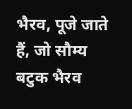भैरव, पूजे जाते हैं, जो सौम्य बटुक भैरव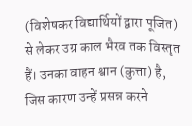(विशेषकर विद्यार्थियों द्वारा पूजित) से लेकर उग्र काल भैरव तक विस्तृत हैं। उनका वाहन श्वान (कुत्ता) है, जिस कारण उन्हें प्रसन्न करने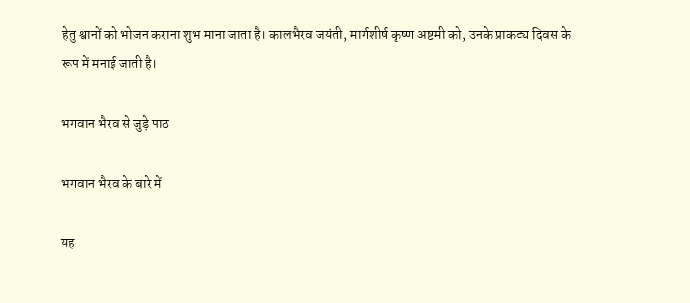हेतु श्वानों को भोजन कराना शुभ माना जाता है। कालभैरव जयंती, मार्गशीर्ष कृष्ण अष्टमी को, उनके प्राकट्य दिवस के रूप में मनाई जाती है।

भगवान भैरव से जुड़े पाठ

भगवान भैरव के बारे में

यह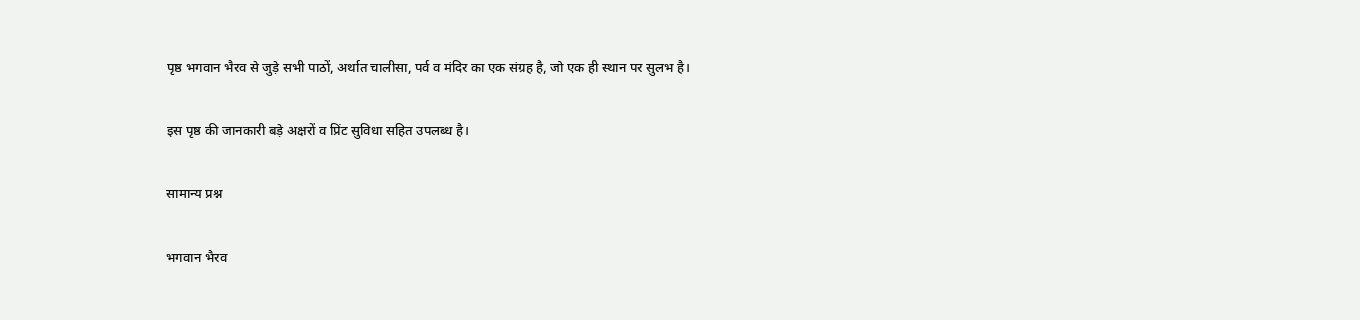पृष्ठ भगवान भैरव से जुड़े सभी पाठों, अर्थात चालीसा, पर्व व मंदिर का एक संग्रह है, जो एक ही स्थान पर सुलभ है।

इस पृष्ठ की जानकारी बड़े अक्षरों व प्रिंट सुविधा सहित उपलब्ध है।

सामान्य प्रश्न

भगवान भैरव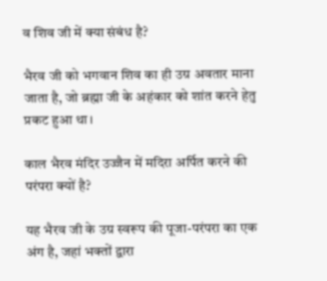व शिव जी में क्या संबंध है?

भैरव जी को भगवान शिव का ही उग्र अवतार माना जाता है, जो ब्रह्मा जी के अहंकार को शांत करने हेतु प्रकट हुआ था।

काल भैरव मंदिर उज्जैन में मदिरा अर्पित करने की परंपरा क्यों है?

यह भैरव जी के उग्र स्वरूप की पूजा-परंपरा का एक अंग है, जहां भक्तों द्वारा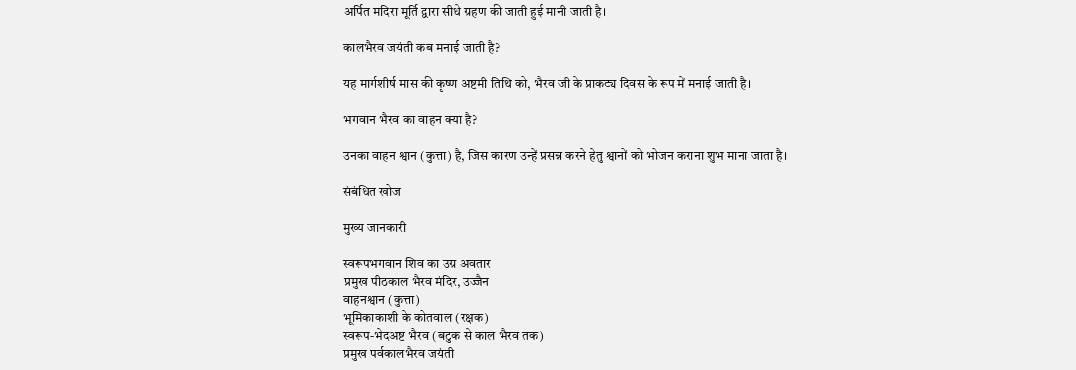अर्पित मदिरा मूर्ति द्वारा सीधे ग्रहण की जाती हुई मानी जाती है।

कालभैरव जयंती कब मनाई जाती है?

यह मार्गशीर्ष मास की कृष्ण अष्टमी तिथि को, भैरव जी के प्राकट्य दिवस के रूप में मनाई जाती है।

भगवान भैरव का वाहन क्या है?

उनका वाहन श्वान (कुत्ता) है, जिस कारण उन्हें प्रसन्न करने हेतु श्वानों को भोजन कराना शुभ माना जाता है।

संबंधित खोज

मुख्य जानकारी

स्वरूपभगवान शिव का उग्र अवतार
प्रमुख पीठकाल भैरव मंदिर, उज्जैन
वाहनश्वान (कुत्ता)
भूमिकाकाशी के कोतवाल (रक्षक)
स्वरूप-भेदअष्ट भैरव (बटुक से काल भैरव तक)
प्रमुख पर्वकालभैरव जयंती